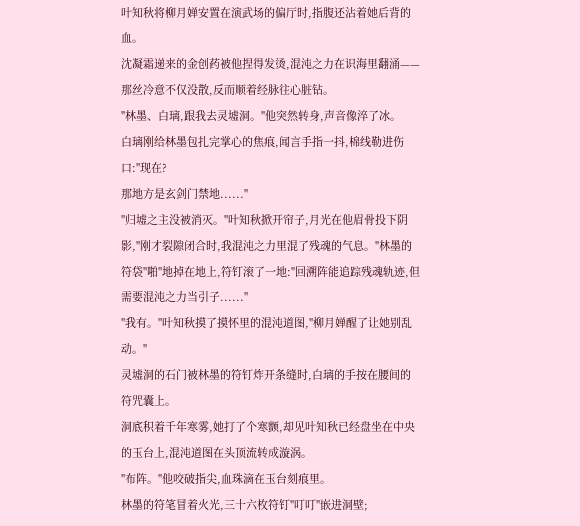叶知秋将柳月婵安置在演武场的偏厅时,指腹还沾着她后背的血。
沈凝霜递来的金创药被他捏得发烫,混沌之力在识海里翻涌——那丝冷意不仅没散,反而顺着经脉往心脏钻。
"林墨、白璃,跟我去灵墟洞。"他突然转身,声音像淬了冰。
白璃刚给林墨包扎完掌心的焦痕,闻言手指一抖,棉线勒进伤口:"现在?
那地方是玄剑门禁地......"
"归墟之主没被消灭。"叶知秋掀开帘子,月光在他眉骨投下阴影,"刚才裂隙闭合时,我混沌之力里混了残魂的气息。"林墨的符袋"啪"地掉在地上,符钉滚了一地:"回溯阵能追踪残魂轨迹,但需要混沌之力当引子......"
"我有。"叶知秋摸了摸怀里的混沌道图,"柳月婵醒了让她别乱动。"
灵墟洞的石门被林墨的符钉炸开条缝时,白璃的手按在腰间的符咒囊上。
洞底积着千年寒雾,她打了个寒颤,却见叶知秋已经盘坐在中央的玉台上,混沌道图在头顶流转成漩涡。
"布阵。"他咬破指尖,血珠滴在玉台刻痕里。
林墨的符笔冒着火光,三十六枚符钉"叮叮"嵌进洞壁;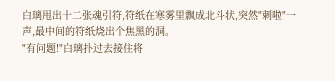白璃甩出十二张魂引符,符纸在寒雾里飘成北斗状,突然"刺啦"一声,最中间的符纸烧出个焦黑的洞。
"有问题!"白璃扑过去接住将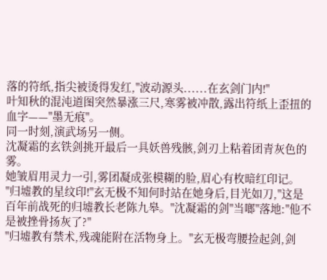落的符纸,指尖被烫得发红,"波动源头......在玄剑门内!"
叶知秋的混沌道图突然暴涨三尺,寒雾被冲散,露出符纸上歪扭的血字——"墨无痕"。
同一时刻,演武场另一侧。
沈凝霜的玄铁剑挑开最后一具妖兽残骸,剑刃上粘着团青灰色的雾。
她皱眉用灵力一引,雾团凝成张模糊的脸,眉心有枚暗红印记。
"归墟教的星纹印!"玄无极不知何时站在她身后,目光如刀,"这是百年前战死的归墟教长老陈九皋。"沈凝霜的剑"当啷"落地:"他不是被挫骨扬灰了?"
"归墟教有禁术,残魂能附在活物身上。"玄无极弯腰捡起剑,剑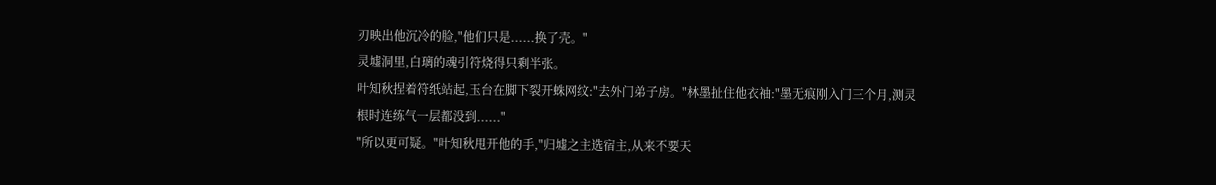刃映出他沉冷的脸,"他们只是......换了壳。"
灵墟洞里,白璃的魂引符烧得只剩半张。
叶知秋捏着符纸站起,玉台在脚下裂开蛛网纹:"去外门弟子房。"林墨扯住他衣袖:"墨无痕刚入门三个月,测灵根时连练气一层都没到......"
"所以更可疑。"叶知秋甩开他的手,"归墟之主选宿主,从来不要天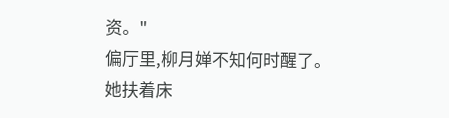资。"
偏厅里,柳月婵不知何时醒了。
她扶着床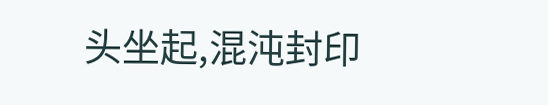头坐起,混沌封印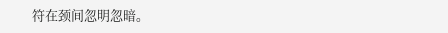符在颈间忽明忽暗。